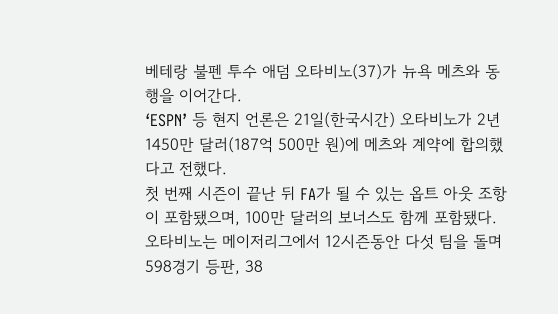베테랑 불펜 투수 애덤 오타비노(37)가 뉴욕 메츠와 동행을 이어간다.
‘ESPN’ 등 현지 언론은 21일(한국시간) 오타비노가 2년 1450만 달러(187억 500만 원)에 메츠와 계약에 합의했다고 전했다.
첫 번째 시즌이 끝난 뒤 FA가 될 수 있는 옵트 아웃 조항이 포함됐으며, 100만 달러의 보너스도 함께 포함됐다.
오타비노는 메이저리그에서 12시즌동안 다섯 팀을 돌며 598경기 등판, 38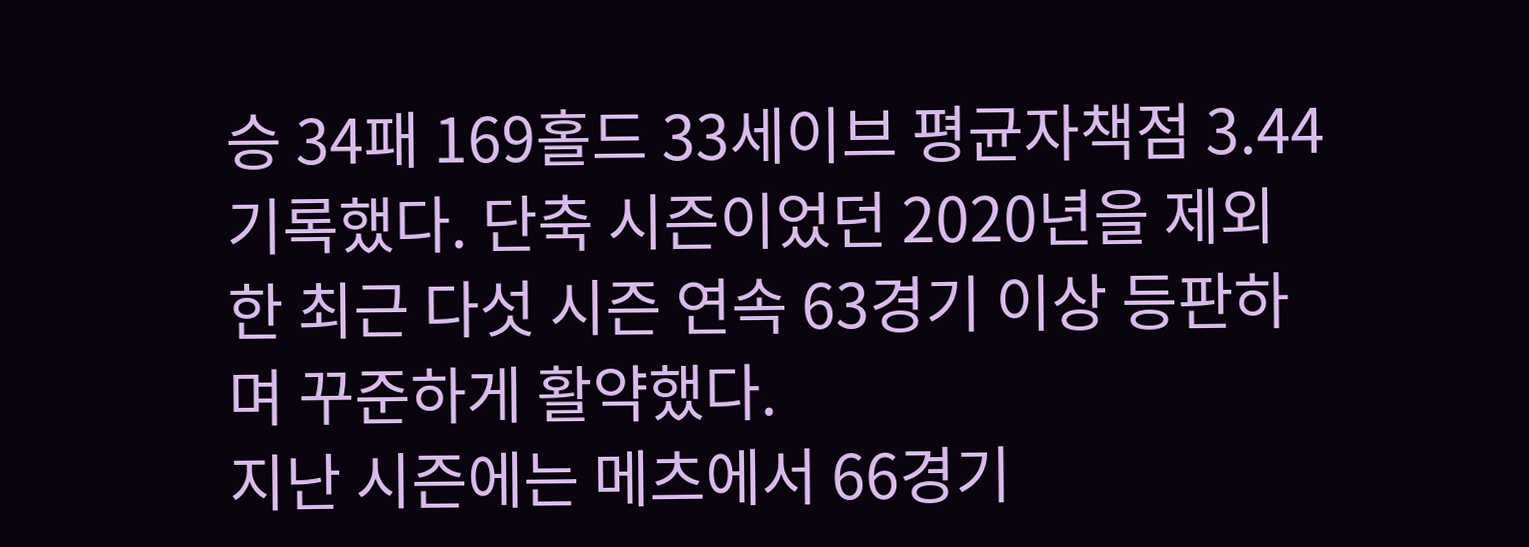승 34패 169홀드 33세이브 평균자책점 3.44 기록했다. 단축 시즌이었던 2020년을 제외한 최근 다섯 시즌 연속 63경기 이상 등판하며 꾸준하게 활약했다.
지난 시즌에는 메츠에서 66경기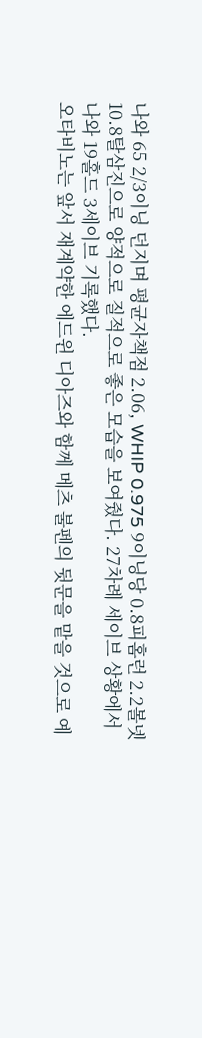나와 65 2/3이닝 던지며 평균자책점 2.06, WHIP 0.975 9이닝당 0.8피홈런 2.2볼넷 10.8탈삼진으로 양적으로 질적으로 좋은 모습을 보여줬다. 27차례 세이브 상황에서 나와 19홀드 3세이브 기록했다.
오타비노는 앞서 재계약한 에드윈 디아즈와 함께 메츠 불펜의 뒷문을 맡을 것으로 예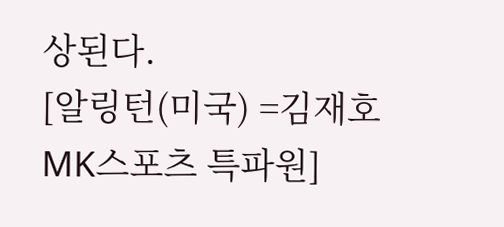상된다.
[알링턴(미국) =김재호 MK스포츠 특파원]